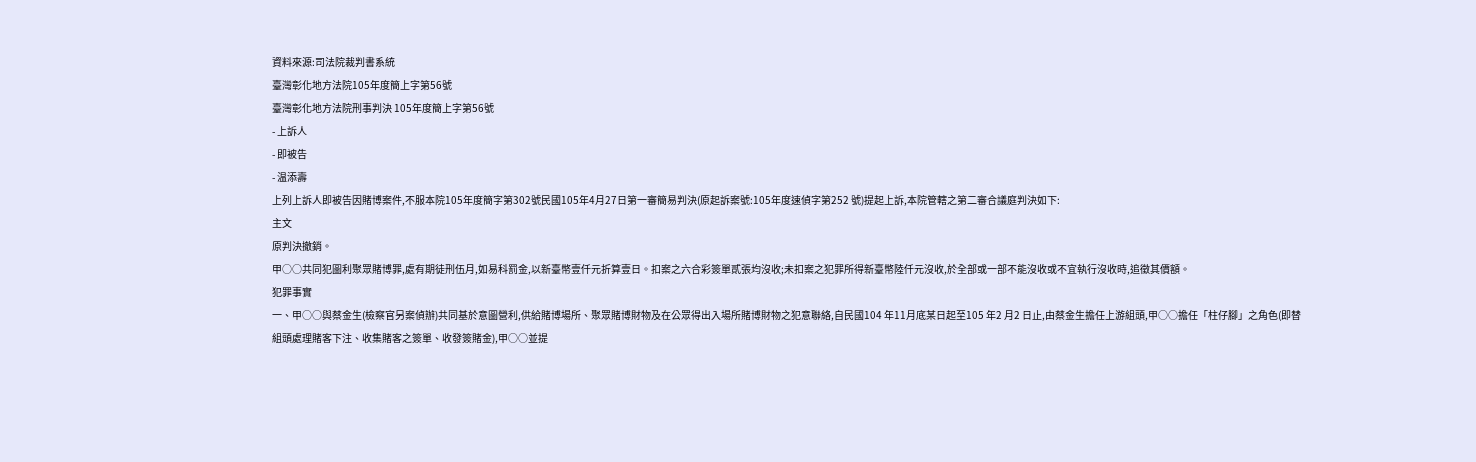資料來源:司法院裁判書系統
臺灣彰化地方法院105年度簡上字第56號
臺灣彰化地方法院刑事判決 105年度簡上字第56號
- 上訴人
- 即被告
- 温添壽
上列上訴人即被告因賭博案件,不服本院105年度簡字第302號民國105年4月27日第一審簡易判決(原起訴案號:105年度速偵字第252 號)提起上訴,本院管轄之第二審合議庭判決如下:
主文
原判決撤銷。
甲○○共同犯圖利聚眾賭博罪,處有期徒刑伍月,如易科罰金,以新臺幣壹仟元折算壹日。扣案之六合彩簽單貳張均沒收;未扣案之犯罪所得新臺幣陸仟元沒收,於全部或一部不能沒收或不宜執行沒收時,追徵其價額。
犯罪事實
一、甲○○與蔡金生(檢察官另案偵辦)共同基於意圖營利,供給賭博場所、聚眾賭博財物及在公眾得出入場所賭博財物之犯意聯絡,自民國104 年11月底某日起至105 年2 月2 日止,由蔡金生擔任上游組頭,甲○○擔任「柱仔腳」之角色(即替組頭處理賭客下注、收集賭客之簽單、收發簽賭金),甲○○並提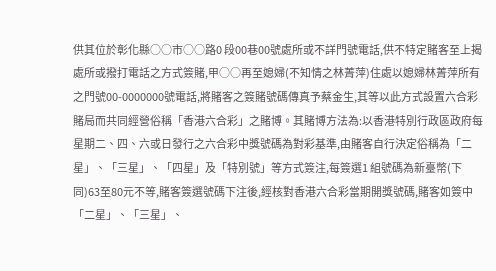供其位於彰化縣○○市○○路0 段00巷00號處所或不詳門號電話,供不特定賭客至上揭處所或撥打電話之方式簽賭,甲○○再至媳婦(不知情之林菁萍)住處以媳婦林菁萍所有之門號00-0000000號電話,將賭客之簽賭號碼傳真予蔡金生,其等以此方式設置六合彩賭局而共同經營俗稱「香港六合彩」之賭博。其賭博方法為:以香港特別行政區政府每星期二、四、六或日發行之六合彩中獎號碼為對彩基準,由賭客自行決定俗稱為「二星」、「三星」、「四星」及「特別號」等方式簽注,每簽選1 組號碼為新臺幣(下同)63至80元不等,賭客簽選號碼下注後,經核對香港六合彩當期開獎號碼,賭客如簽中「二星」、「三星」、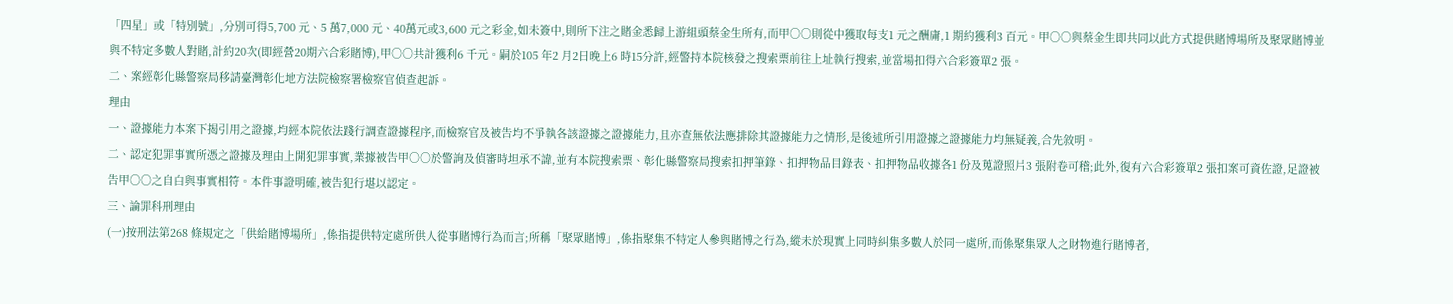「四星」或「特別號」,分別可得5,700 元、5 萬7,000 元、40萬元或3,600 元之彩金,如未簽中,則所下注之賭金悉歸上游組頭蔡金生所有,而甲○○則從中獲取每支1 元之酬庸,1 期約獲利3 百元。甲○○與蔡金生即共同以此方式提供賭博場所及聚眾賭博並與不特定多數人對賭,計約20次(即經營20期六合彩賭博),甲○○共計獲利6 千元。嗣於105 年2 月2日晚上6 時15分許,經警持本院核發之搜索票前往上址執行搜索,並當場扣得六合彩簽單2 張。
二、案經彰化縣警察局移請臺灣彰化地方法院檢察署檢察官偵查起訴。
理由
一、證據能力本案下揭引用之證據,均經本院依法踐行調查證據程序,而檢察官及被告均不爭執各該證據之證據能力,且亦查無依法應排除其證據能力之情形,是後述所引用證據之證據能力均無疑義,合先敘明。
二、認定犯罪事實所憑之證據及理由上開犯罪事實,業據被告甲○○於警詢及偵審時坦承不諱,並有本院搜索票、彰化縣警察局搜索扣押筆錄、扣押物品目錄表、扣押物品收據各1 份及蒐證照片3 張附卷可稽;此外,復有六合彩簽單2 張扣案可資佐證,足證被告甲○○之自白與事實相符。本件事證明確,被告犯行堪以認定。
三、論罪科刑理由
(一)按刑法第268 條規定之「供給賭博場所」,係指提供特定處所供人從事賭博行為而言;所稱「聚眾賭博」,係指聚集不特定人參與賭博之行為,縱未於現實上同時糾集多數人於同一處所,而係聚集眾人之財物進行賭博者,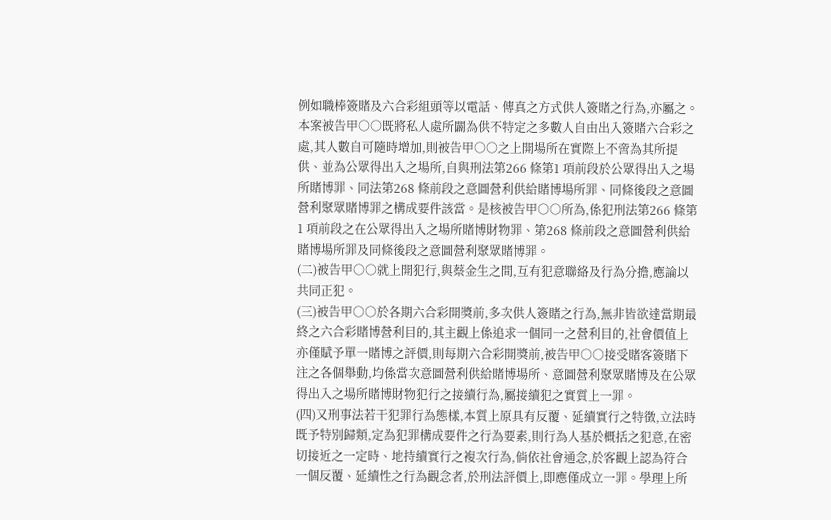例如職棒簽賭及六合彩組頭等以電話、傳真之方式供人簽賭之行為,亦屬之。本案被告甲○○既將私人處所闢為供不特定之多數人自由出入簽賭六合彩之處,其人數自可隨時增加,則被告甲○○之上開場所在實際上不啻為其所提供、並為公眾得出入之場所,自與刑法第266 條第1 項前段於公眾得出入之場所賭博罪、同法第268 條前段之意圖營利供給賭博場所罪、同條後段之意圖營利聚眾賭博罪之構成要件該當。是核被告甲○○所為,係犯刑法第266 條第1 項前段之在公眾得出入之場所賭博財物罪、第268 條前段之意圖營利供給賭博場所罪及同條後段之意圖營利聚眾賭博罪。
(二)被告甲○○就上開犯行,與蔡金生之間,互有犯意聯絡及行為分擔,應論以共同正犯。
(三)被告甲○○於各期六合彩開獎前,多次供人簽賭之行為,無非皆欲達當期最終之六合彩賭博營利目的,其主觀上係追求一個同一之營利目的,社會價值上亦僅賦予單一賭博之評價,則每期六合彩開獎前,被告甲○○接受賭客簽賭下注之各個舉動,均係當次意圖營利供給賭博場所、意圖營利聚眾賭博及在公眾得出入之場所賭博財物犯行之接續行為,屬接續犯之實質上一罪。
(四)又刑事法若干犯罪行為態樣,本質上原具有反覆、延續實行之特徵,立法時既予特別歸類,定為犯罪構成要件之行為要素,則行為人基於概括之犯意,在密切接近之一定時、地持續實行之複次行為,倘依社會通念,於客觀上認為符合一個反覆、延續性之行為觀念者,於刑法評價上,即應僅成立一罪。學理上所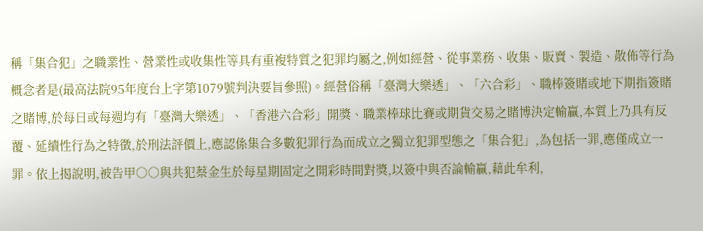稱「集合犯」之職業性、營業性或收集性等具有重複特質之犯罪均屬之,例如經營、從事業務、收集、販賣、製造、散佈等行為概念者是(最高法院95年度台上字第1079號判決要旨參照)。經營俗稱「臺灣大樂透」、「六合彩」、職棒簽賭或地下期指簽賭之賭博,於每日或每週均有「臺灣大樂透」、「香港六合彩」開獎、職業棒球比賽或期貨交易之賭博決定輸贏,本質上乃具有反覆、延續性行為之特徵,於刑法評價上,應認係集合多數犯罪行為而成立之獨立犯罪型態之「集合犯」,為包括一罪,應僅成立一罪。依上揭說明,被告甲○○與共犯蔡金生於每星期固定之開彩時間對獎,以簽中與否論輸贏,藉此牟利,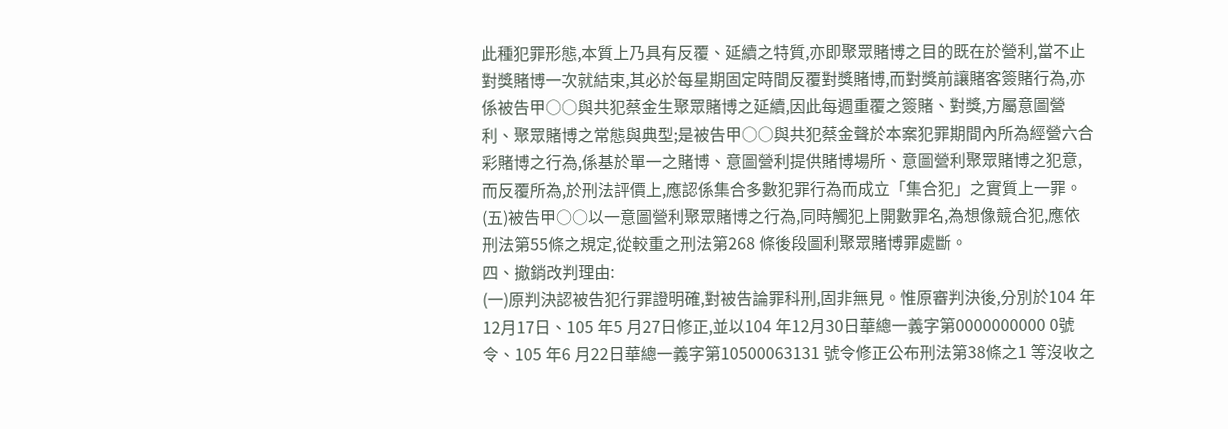此種犯罪形態,本質上乃具有反覆、延續之特質,亦即聚眾賭博之目的既在於營利,當不止對獎賭博一次就結束,其必於每星期固定時間反覆對獎賭博,而對獎前讓賭客簽賭行為,亦係被告甲○○與共犯蔡金生聚眾賭博之延續,因此每週重覆之簽賭、對獎,方屬意圖營利、聚眾賭博之常態與典型;是被告甲○○與共犯蔡金聲於本案犯罪期間內所為經營六合彩賭博之行為,係基於單一之賭博、意圖營利提供賭博場所、意圖營利聚眾賭博之犯意,而反覆所為,於刑法評價上,應認係集合多數犯罪行為而成立「集合犯」之實質上一罪。
(五)被告甲○○以一意圖營利聚眾賭博之行為,同時觸犯上開數罪名,為想像競合犯,應依刑法第55條之規定,從較重之刑法第268 條後段圖利聚眾賭博罪處斷。
四、撤銷改判理由:
(一)原判決認被告犯行罪證明確,對被告論罪科刑,固非無見。惟原審判決後,分別於104 年12月17日、105 年5 月27日修正,並以104 年12月30日華總一義字第0000000000 0號令、105 年6 月22日華總一義字第10500063131 號令修正公布刑法第38條之1 等沒收之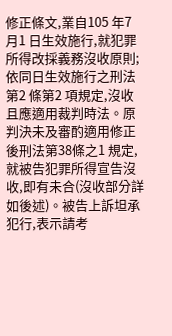修正條文,業自105 年7月1 日生效施行,就犯罪所得改採義務沒收原則;依同日生效施行之刑法第2 條第2 項規定,沒收且應適用裁判時法。原判決未及審酌適用修正後刑法第38條之1 規定,就被告犯罪所得宣告沒收,即有未合(沒收部分詳如後述)。被告上訴坦承犯行,表示請考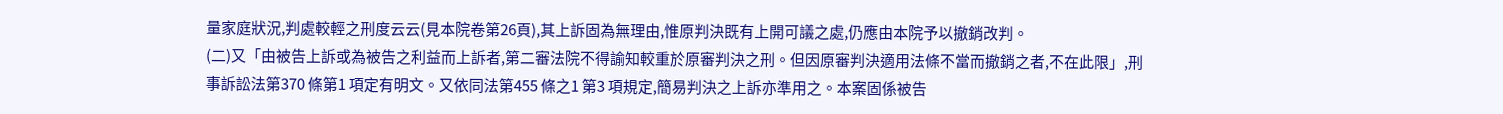量家庭狀況,判處較輕之刑度云云(見本院卷第26頁),其上訴固為無理由,惟原判決既有上開可議之處,仍應由本院予以撤銷改判。
(二)又「由被告上訴或為被告之利益而上訴者,第二審法院不得諭知較重於原審判決之刑。但因原審判決適用法條不當而撤銷之者,不在此限」,刑事訴訟法第370 條第1 項定有明文。又依同法第455 條之1 第3 項規定,簡易判決之上訴亦準用之。本案固係被告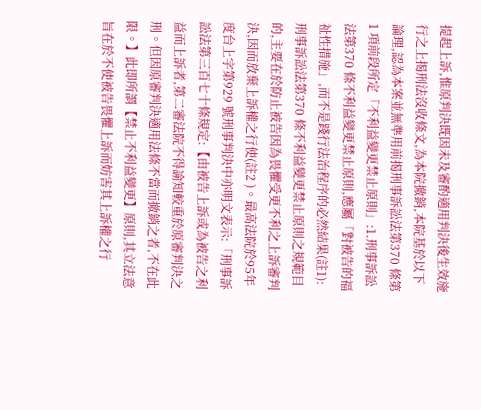提起上訴,惟原判決既因未及審酌適用判決後生效施行之上揭刑法沒收條文,為本院撤銷,本院基於以下論理,認為本案並無準用前揭刑事訴訟法第370 條第1 項前段所定「不利益變更禁止原則」:1.刑事訴訟法第370 條不利益變更禁止原則,應屬「對被告的福祉性措施」,而不是踐行法治程序的必然結果(註1):刑事訴訟法第370 條不利益變更禁止原則之規範目的,主要在於防止被告因為畏懼受更不利之上訴審判決,因而放棄上訴權之行使(註2 )。最高法院於95年度台上字第929 號刑事判決中亦明文表示:「刑事訴訟法第三百七十條規定:【由被告上訴或為被告之利益而上訴者,第二審法院不得諭知較重於原審判決之刑。但因原審判決適用法條不當而撤銷之者,不在此限。】此即所謂【禁止不利益變更】原則,其立法意旨在於不使被告畏懼上訴而妨害其上訴權之行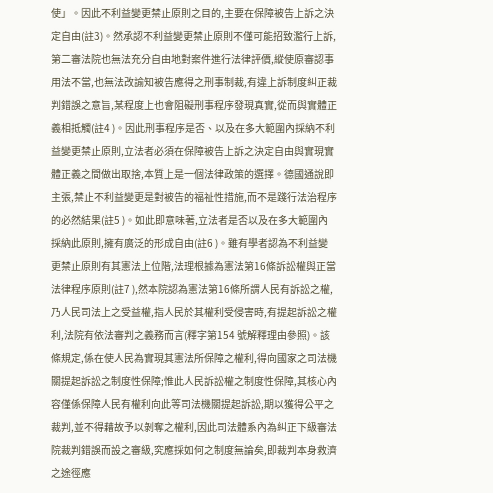使」。因此不利益變更禁止原則之目的,主要在保障被告上訴之決定自由(註3)。然承認不利益變更禁止原則不僅可能招致濫行上訴,第二審法院也無法充分自由地對案件進行法律評價,縱使原審認事用法不當,也無法改諭知被告應得之刑事制裁,有違上訴制度糾正裁判錯誤之意旨,某程度上也會阻礙刑事程序發現真實,從而與實體正義相抵觸(註4 )。因此刑事程序是否、以及在多大範圍內採納不利益變更禁止原則,立法者必須在保障被告上訴之決定自由與實現實體正義之間做出取捨,本質上是一個法律政策的選擇。德國通說即主張,禁止不利益變更是對被告的福祉性措施,而不是踐行法治程序的必然結果(註5 )。如此即意味著,立法者是否以及在多大範圍內採納此原則,擁有廣泛的形成自由(註6 )。雖有學者認為不利益變更禁止原則有其憲法上位階,法理根據為憲法第16條訴訟權與正當法律程序原則(註7 ),然本院認為憲法第16條所謂人民有訴訟之權,乃人民司法上之受益權,指人民於其權利受侵害時,有提起訴訟之權利,法院有依法審判之義務而言(釋字第154 號解釋理由參照)。該條規定,係在使人民為實現其憲法所保障之權利,得向國家之司法機關提起訴訟之制度性保障;惟此人民訴訟權之制度性保障,其核心內容僅係保障人民有權利向此等司法機關提起訴訟,期以獲得公平之裁判,並不得藉故予以剝奪之權利,因此司法體系內為糾正下級審法院裁判錯誤而設之審級,究應採如何之制度無論矣,即裁判本身救濟之途徑應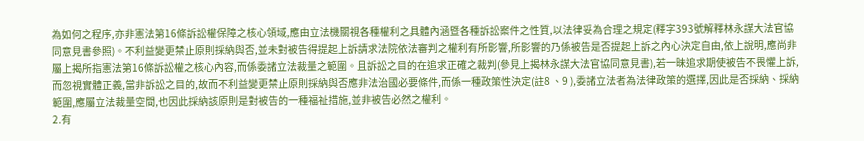為如何之程序,亦非憲法第16條訴訟權保障之核心領域,應由立法機關視各種權利之具體內涵暨各種訴訟案件之性質,以法律妥為合理之規定(釋字393號解釋林永謀大法官協同意見書參照)。不利益變更禁止原則採納與否,並未對被告得提起上訴請求法院依法審判之權利有所影響,所影響的乃係被告是否提起上訴之內心決定自由,依上說明,應尚非屬上揭所指憲法第16條訴訟權之核心內容,而係委諸立法裁量之範圍。且訴訟之目的在追求正確之裁判(參見上揭林永謀大法官協同意見書),若一昧追求期使被告不畏懼上訴,而忽視實體正義,當非訴訟之目的,故而不利益變更禁止原則採納與否應非法治國必要條件,而係一種政策性決定(註8 、9 ),委諸立法者為法律政策的選擇,因此是否採納、採納範圍,應屬立法裁量空間,也因此採納該原則是對被告的一種福祉措施,並非被告必然之權利。
2.有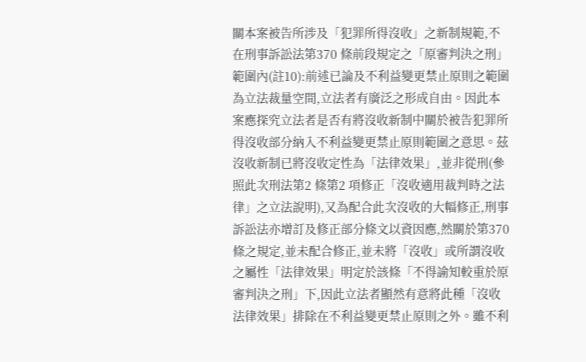關本案被告所涉及「犯罪所得沒收」之新制規範,不在刑事訴訟法第370 條前段規定之「原審判決之刑」範圍內(註10):前述已論及不利益變更禁止原則之範圍為立法裁量空間,立法者有廣泛之形成自由。因此本案應探究立法者是否有將沒收新制中關於被告犯罪所得沒收部分納入不利益變更禁止原則範圍之意思。茲沒收新制已將沒收定性為「法律效果」,並非從刑(參照此次刑法第2 條第2 項修正「沒收適用裁判時之法律」之立法說明),又為配合此次沒收的大幅修正,刑事訴訟法亦增訂及修正部分條文以資因應,然關於第370 條之規定,並未配合修正,並未將「沒收」或所謂沒收之屬性「法律效果」明定於該條「不得諭知較重於原審判決之刑」下,因此立法者顯然有意將此種「沒收法律效果」排除在不利益變更禁止原則之外。雖不利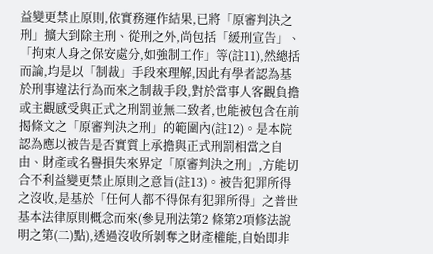益變更禁止原則,依實務運作結果,已將「原審判決之刑」擴大到除主刑、從刑之外,尚包括「緩刑宣告」、「拘束人身之保安處分,如強制工作」等(註11),然總括而論,均是以「制裁」手段來理解,因此有學者認為基於刑事違法行為而來之制裁手段,對於當事人客觀負擔或主觀感受與正式之刑罰並無二致者,也能被包含在前揭條文之「原審判決之刑」的範圍內(註12)。是本院認為應以被告是否實質上承擔與正式刑罰相當之自由、財產或名譽損失來界定「原審判決之刑」,方能切合不利益變更禁止原則之意旨(註13)。被告犯罪所得之沒收,是基於「任何人都不得保有犯罪所得」之普世基本法律原則概念而來(參見刑法第2 條第2項修法說明之第(二)點),透過沒收所剝奪之財產權能,自始即非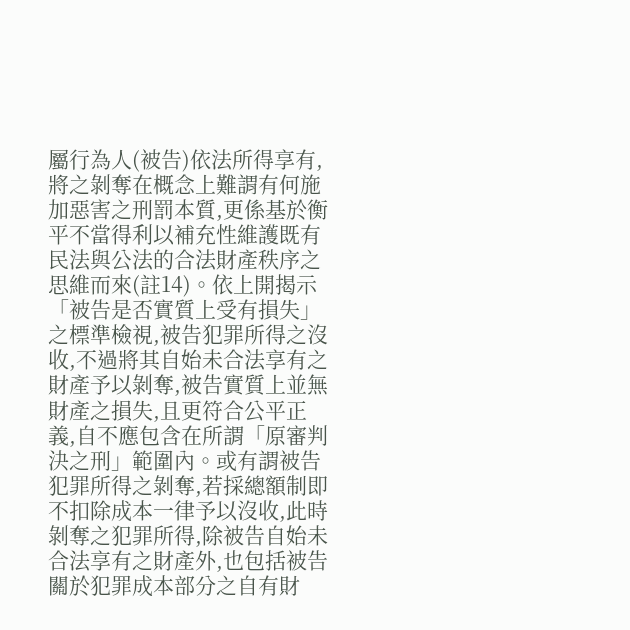屬行為人(被告)依法所得享有,將之剝奪在概念上難謂有何施加惡害之刑罰本質,更係基於衡平不當得利以補充性維護既有民法與公法的合法財產秩序之思維而來(註14)。依上開揭示「被告是否實質上受有損失」之標準檢視,被告犯罪所得之沒收,不過將其自始未合法享有之財產予以剝奪,被告實質上並無財產之損失,且更符合公平正義,自不應包含在所謂「原審判決之刑」範圍內。或有謂被告犯罪所得之剝奪,若採總額制即不扣除成本一律予以沒收,此時剝奪之犯罪所得,除被告自始未合法享有之財產外,也包括被告關於犯罪成本部分之自有財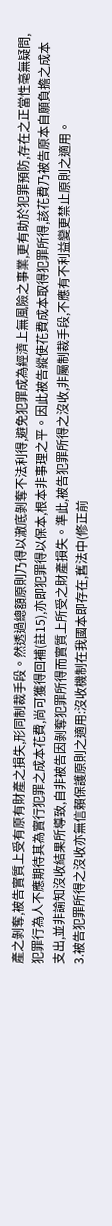產之剝奪,被告實質上受有原有財產之損失,形同制裁手段。然透過總額原則乃得以澈底剝奪不法利得,避免犯罪成為經濟上無風險之事業,更有助於犯罪預防,存在之正當性毫無疑問,犯罪行為人不應期待其為實行犯罪之成本花費,尚可獲得回補(註15),亦即犯罪得以保本,根本非事理之平。因此被告縱使花費成本取得犯罪所得,該花費乃被告原本自願負擔之成本支出,並非諭知沒收結果所導致,自非被告因剝奪犯罪所得而實質上所受之財產損失。準此,被告犯罪所得之沒收,非屬制裁手段,不應有不利益變更禁止原則之適用。
3.被告犯罪所得之沒收亦無信賴保護原則之適用:沒收機制在我國本即存在,舊法中(修正前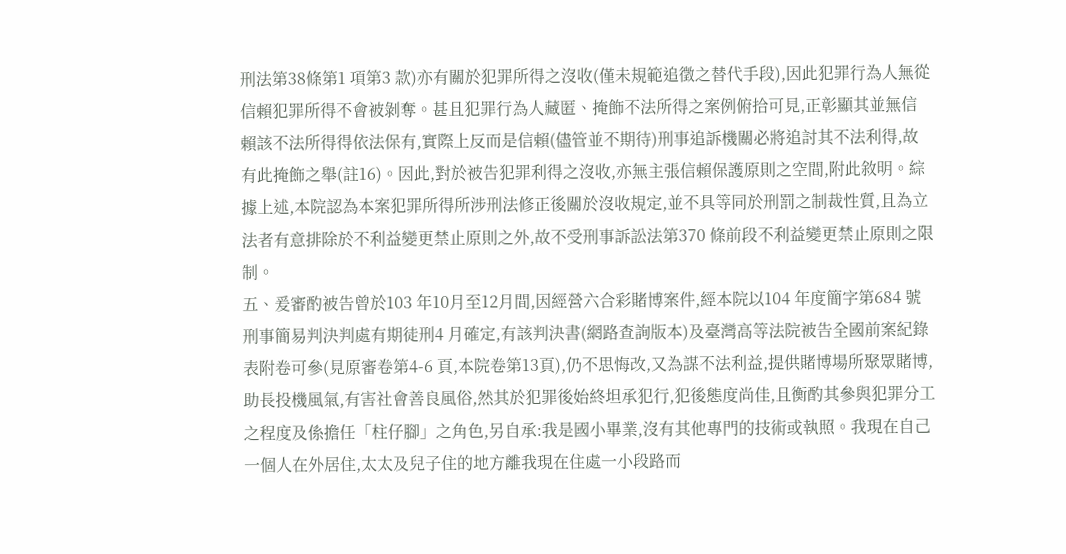刑法第38條第1 項第3 款)亦有關於犯罪所得之沒收(僅未規範追徵之替代手段),因此犯罪行為人無從信賴犯罪所得不會被剝奪。甚且犯罪行為人藏匿、掩飾不法所得之案例俯拾可見,正彰顯其並無信賴該不法所得得依法保有,實際上反而是信賴(儘管並不期待)刑事追訴機關必將追討其不法利得,故有此掩飾之舉(註16)。因此,對於被告犯罪利得之沒收,亦無主張信賴保護原則之空間,附此敘明。綜據上述,本院認為本案犯罪所得所涉刑法修正後關於沒收規定,並不具等同於刑罰之制裁性質,且為立法者有意排除於不利益變更禁止原則之外,故不受刑事訴訟法第370 條前段不利益變更禁止原則之限制。
五、爰審酌被告曾於103 年10月至12月間,因經營六合彩賭博案件,經本院以104 年度簡字第684 號刑事簡易判決判處有期徒刑4 月確定,有該判決書(網路查詢版本)及臺灣高等法院被告全國前案紀錄表附卷可參(見原審卷第4-6 頁,本院卷第13頁),仍不思悔改,又為謀不法利益,提供賭博場所聚眾賭博,助長投機風氣,有害社會善良風俗,然其於犯罪後始終坦承犯行,犯後態度尚佳,且衡酌其參與犯罪分工之程度及係擔任「柱仔腳」之角色,另自承:我是國小畢業,沒有其他專門的技術或執照。我現在自己一個人在外居住,太太及兒子住的地方離我現在住處一小段路而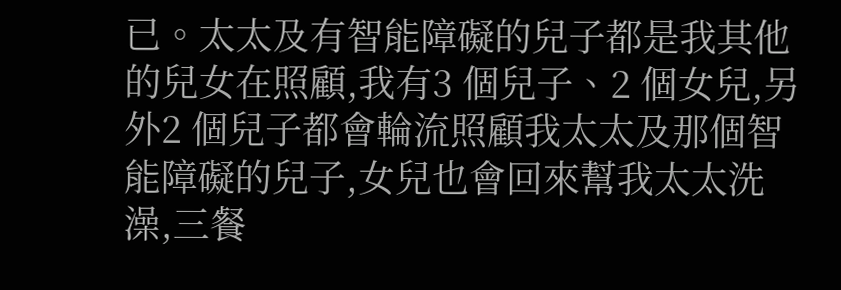已。太太及有智能障礙的兒子都是我其他的兒女在照顧,我有3 個兒子、2 個女兒,另外2 個兒子都會輪流照顧我太太及那個智能障礙的兒子,女兒也會回來幫我太太洗澡,三餐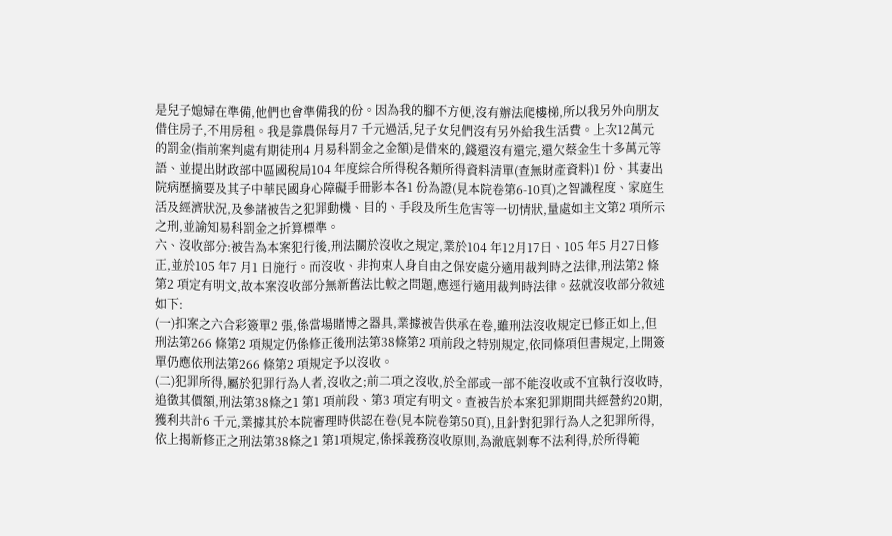是兒子媳婦在準備,他們也會準備我的份。因為我的腳不方便,沒有辦法爬樓梯,所以我另外向朋友借住房子,不用房租。我是靠農保每月7 千元過活,兒子女兒們沒有另外給我生活費。上次12萬元的罰金(指前案判處有期徒刑4 月易科罰金之金額)是借來的,錢還沒有還完,還欠蔡金生十多萬元等語、並提出財政部中區國稅局104 年度綜合所得稅各類所得資料清單(查無財產資料)1 份、其妻出院病歷摘要及其子中華民國身心障礙手冊影本各1 份為證(見本院卷第6-10頁)之智識程度、家庭生活及經濟狀況,及參諸被告之犯罪動機、目的、手段及所生危害等一切情狀,量處如主文第2 項所示之刑,並諭知易科罰金之折算標準。
六、沒收部分:被告為本案犯行後,刑法關於沒收之規定,業於104 年12月17日、105 年5 月27日修正,並於105 年7 月1 日施行。而沒收、非拘束人身自由之保安處分適用裁判時之法律,刑法第2 條第2 項定有明文,故本案沒收部分無新舊法比較之問題,應逕行適用裁判時法律。茲就沒收部分敘述如下:
(一)扣案之六合彩簽單2 張,係當場賭博之器具,業據被告供承在卷,雖刑法沒收規定已修正如上,但刑法第266 條第2 項規定仍係修正後刑法第38條第2 項前段之特別規定,依同條項但書規定,上開簽單仍應依刑法第266 條第2 項規定予以沒收。
(二)犯罪所得,屬於犯罪行為人者,沒收之;前二項之沒收,於全部或一部不能沒收或不宜執行沒收時,追徵其價額,刑法第38條之1 第1 項前段、第3 項定有明文。查被告於本案犯罪期間共經營約20期,獲利共計6 千元,業據其於本院審理時供認在卷(見本院卷第50頁),且針對犯罪行為人之犯罪所得,依上揭新修正之刑法第38條之1 第1項規定,係採義務沒收原則,為澈底剝奪不法利得,於所得範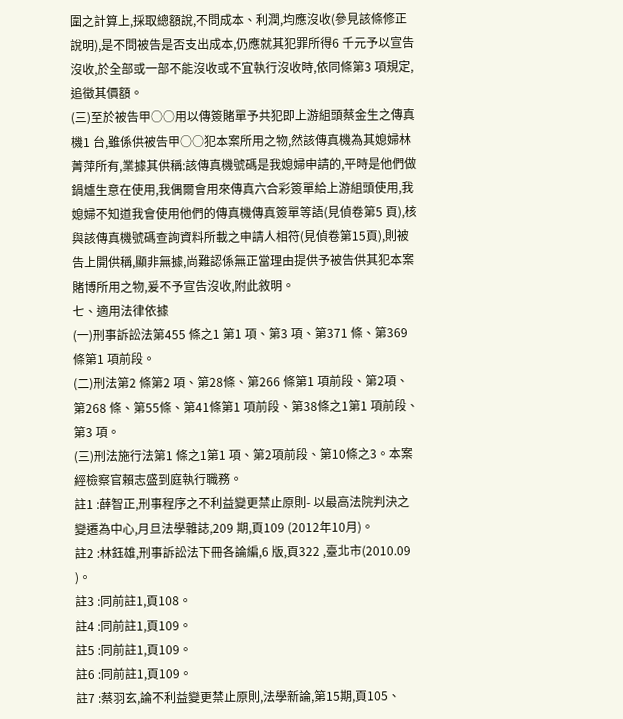圍之計算上,採取總額說,不問成本、利潤,均應沒收(參見該條修正說明),是不問被告是否支出成本,仍應就其犯罪所得6 千元予以宣告沒收,於全部或一部不能沒收或不宜執行沒收時,依同條第3 項規定,追徵其價額。
(三)至於被告甲○○用以傳簽賭單予共犯即上游組頭蔡金生之傳真機1 台,雖係供被告甲○○犯本案所用之物,然該傳真機為其媳婦林菁萍所有,業據其供稱:該傳真機號碼是我媳婦申請的,平時是他們做鍋爐生意在使用,我偶爾會用來傳真六合彩簽單給上游組頭使用,我媳婦不知道我會使用他們的傳真機傳真簽單等語(見偵卷第5 頁),核與該傳真機號碼查詢資料所載之申請人相符(見偵卷第15頁),則被告上開供稱,顯非無據,尚難認係無正當理由提供予被告供其犯本案賭博所用之物,爰不予宣告沒收,附此敘明。
七、適用法律依據
(一)刑事訴訟法第455 條之1 第1 項、第3 項、第371 條、第369 條第1 項前段。
(二)刑法第2 條第2 項、第28條、第266 條第1 項前段、第2項、第268 條、第55條、第41條第1 項前段、第38條之1第1 項前段、第3 項。
(三)刑法施行法第1 條之1第1 項、第2項前段、第10條之3。本案經檢察官賴志盛到庭執行職務。
註1 :薛智正,刑事程序之不利益變更禁止原則- 以最高法院判決之變遷為中心,月旦法學雜誌,209 期,頁109 (2012年10月)。
註2 :林鈺雄,刑事訴訟法下冊各論編,6 版,頁322 ,臺北市(2010.09 )。
註3 :同前註1,頁108。
註4 :同前註1,頁109。
註5 :同前註1,頁109。
註6 :同前註1,頁109。
註7 :蔡羽玄,論不利益變更禁止原則,法學新論,第15期,頁105、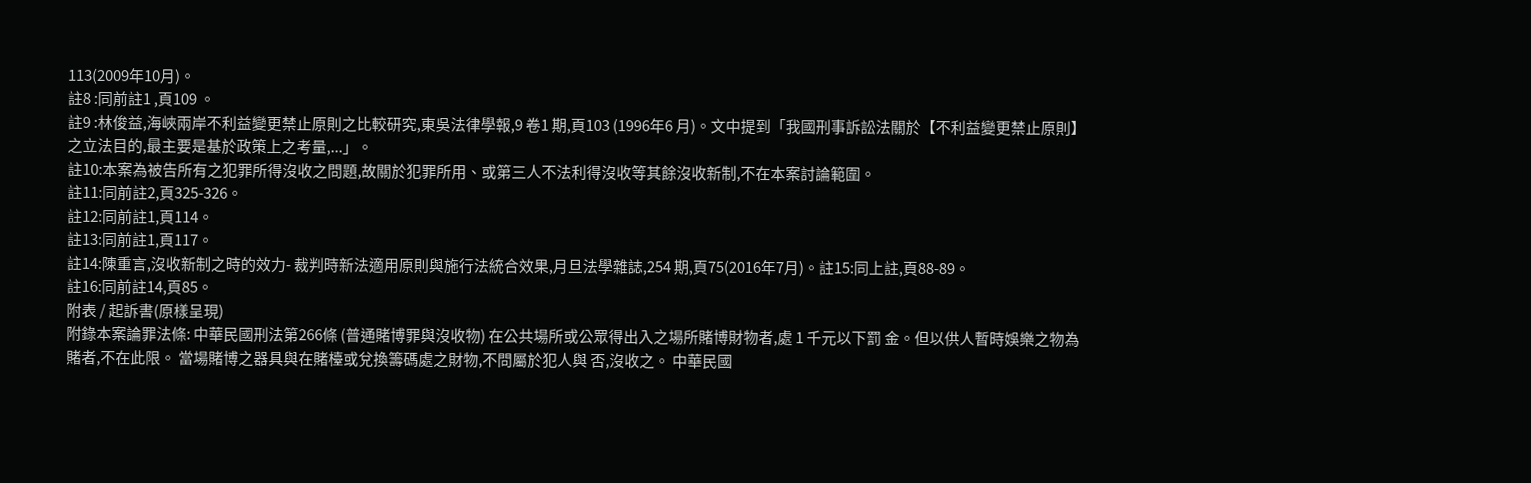113(2009年10月)。
註8 :同前註1 ,頁109 。
註9 :林俊益,海峽兩岸不利益變更禁止原則之比較研究,東吳法律學報,9 卷1 期,頁103 (1996年6 月)。文中提到「我國刑事訴訟法關於【不利益變更禁止原則】之立法目的,最主要是基於政策上之考量,...」。
註10:本案為被告所有之犯罪所得沒收之問題,故關於犯罪所用、或第三人不法利得沒收等其餘沒收新制,不在本案討論範圍。
註11:同前註2,頁325-326。
註12:同前註1,頁114。
註13:同前註1,頁117。
註14:陳重言,沒收新制之時的效力- 裁判時新法適用原則與施行法統合效果,月旦法學雜誌,254 期,頁75(2016年7月)。註15:同上註,頁88-89。
註16:同前註14,頁85。
附表 / 起訴書(原樣呈現)
附錄本案論罪法條: 中華民國刑法第266條 (普通賭博罪與沒收物) 在公共場所或公眾得出入之場所賭博財物者,處 1 千元以下罰 金。但以供人暫時娛樂之物為賭者,不在此限。 當場賭博之器具與在賭檯或兌換籌碼處之財物,不問屬於犯人與 否,沒收之。 中華民國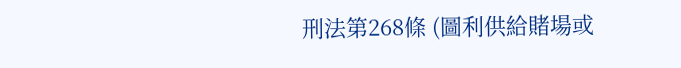刑法第268條 (圖利供給賭場或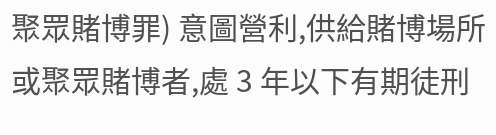聚眾賭博罪) 意圖營利,供給賭博場所或聚眾賭博者,處 3 年以下有期徒刑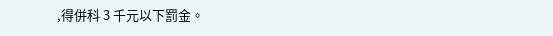,得併科 3 千元以下罰金。